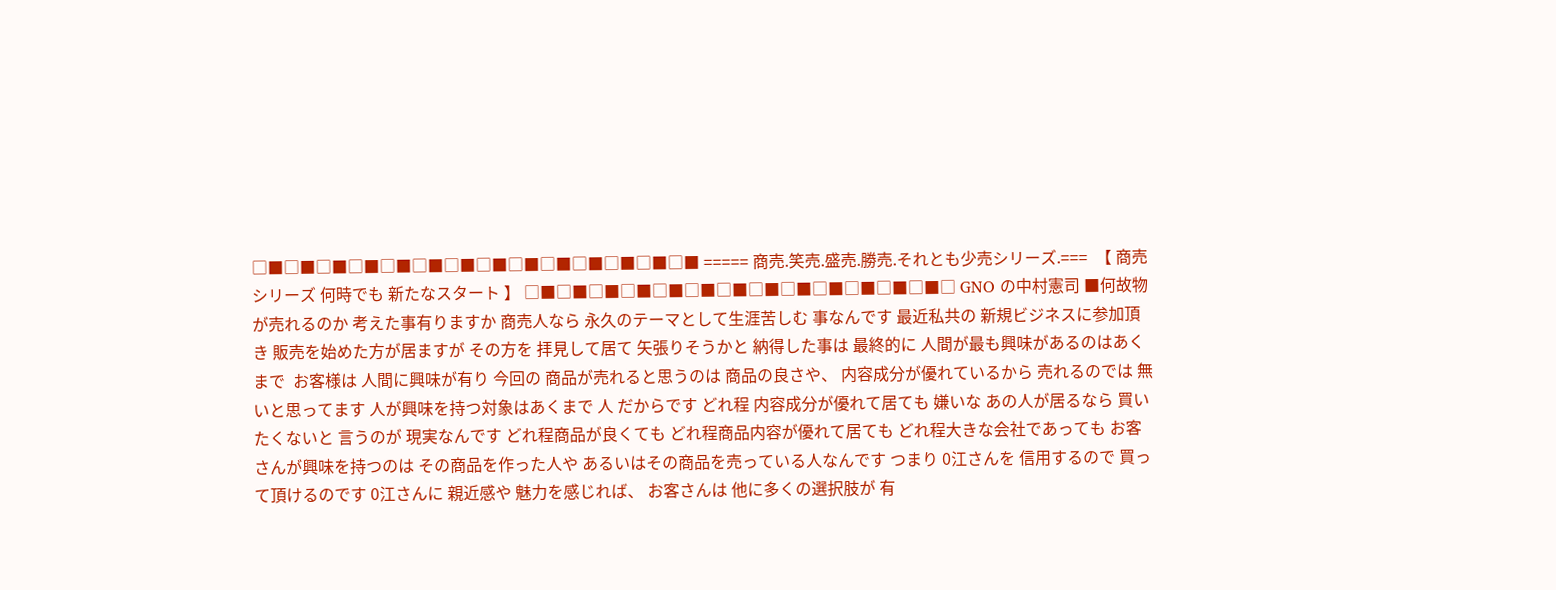□■□■□■□■□■□■□■□■□■□■□■□■□■□■ ===== 商売.笑売.盛売.勝売.それとも少売シリーズ.===  【 商売シリーズ 何時でも 新たなスタート 】 □■□■□■□■□■□■□■□■□■□■□■□■□■□ GNO の中村憲司 ■何故物が売れるのか 考えた事有りますか 商売人なら 永久のテーマとして生涯苦しむ 事なんです 最近私共の 新規ビジネスに参加頂き 販売を始めた方が居ますが その方を 拝見して居て 矢張りそうかと 納得した事は 最終的に 人間が最も興味があるのはあくまで  お客様は 人間に興味が有り 今回の 商品が売れると思うのは 商品の良さや、 内容成分が優れているから 売れるのでは 無いと思ってます 人が興味を持つ対象はあくまで 人 だからです どれ程 内容成分が優れて居ても 嫌いな あの人が居るなら 買いたくないと 言うのが 現実なんです どれ程商品が良くても どれ程商品内容が優れて居ても どれ程大きな会社であっても お客さんが興味を持つのは その商品を作った人や あるいはその商品を売っている人なんです つまり 0江さんを 信用するので 買って頂けるのです 0江さんに 親近感や 魅力を感じれば、 お客さんは 他に多くの選択肢が 有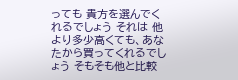っても 貴方を選んでくれるでしょう それは 他より多少高くても、あなたから買ってくれるでしょう そもそも他と比較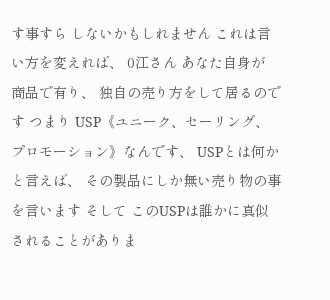す事すら しないかもしれません これは言い方を変えれば、 0江さん あなた自身が 商品で有り、 独自の売り方をして居るのです つまり USP《ユニーク、セーリング、プロモーション》なんです、 USPとは何かと言えば、 その製品にしか無い売り物の事を言います そして このUSPは誰かに真似されることがありま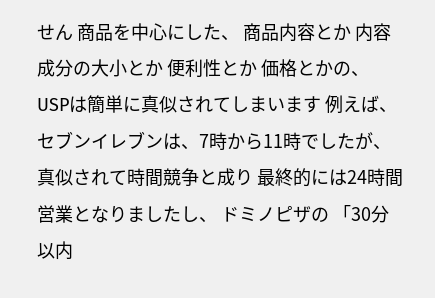せん 商品を中心にした、 商品内容とか 内容成分の大小とか 便利性とか 価格とかの、 USPは簡単に真似されてしまいます 例えば、 セブンイレブンは、7時から11時でしたが、真似されて時間競争と成り 最終的には24時間営業となりましたし、 ドミノピザの 「30分以内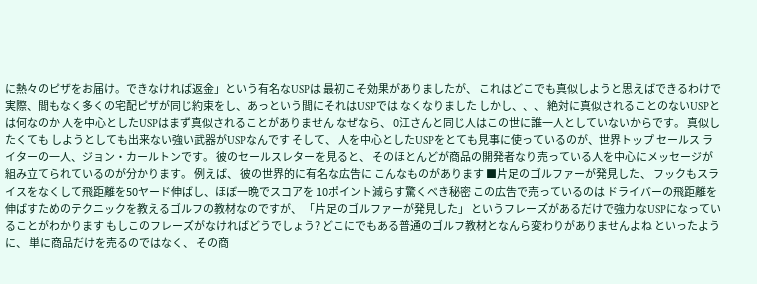に熱々のピザをお届け。できなければ返金」という有名なUSPは 最初こそ効果がありましたが、 これはどこでも真似しようと思えばできるわけで 実際、間もなく多くの宅配ピザが同じ約束をし、あっという間にそれはUSPでは なくなりました しかし、、、 絶対に真似されることのないUSPとは何なのか 人を中心としたUSPはまず真似されることがありません なぜなら、 0江さんと同じ人はこの世に誰一人としていないからです。 真似したくても しようとしても出来ない強い武器がUSPなんです そして、 人を中心としたUSPをとても見事に使っているのが、世界トップ セールス ライターの一人、ジョン・カールトンです。 彼のセールスレターを見ると、 そのほとんどが商品の開発者なり売っている人を中心にメッセージが 組み立てられているのが分かります。 例えば、 彼の世界的に有名な広告に こんなものがあります ■片足のゴルファーが発見した、 フックもスライスをなくして飛距離を50ヤード伸ばし、ほぼ一晩でスコアを 10ポイント減らす驚くべき秘密 この広告で売っているのは ドライバーの飛距離を伸ばすためのテクニックを教えるゴルフの教材なのですが、 「片足のゴルファーが発見した」 というフレーズがあるだけで強力なUSPになっていることがわかります もしこのフレーズがなければどうでしょう? どこにでもある普通のゴルフ教材となんら変わりがありませんよね といったように、 単に商品だけを売るのではなく、 その商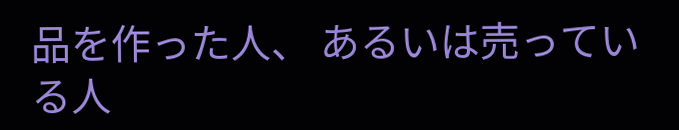品を作った人、 あるいは売っている人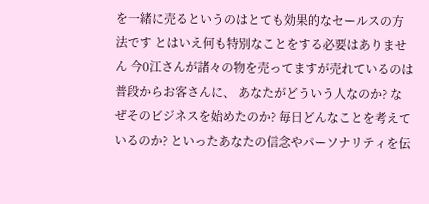を一緒に売るというのはとても効果的なセールスの方法です とはいえ何も特別なことをする必要はありません 今0江さんが諸々の物を売ってますが売れているのは 普段からお客さんに、 あなたがどういう人なのか? なぜそのビジネスを始めたのか? 毎日どんなことを考えているのか? といったあなたの信念やパーソナリティを伝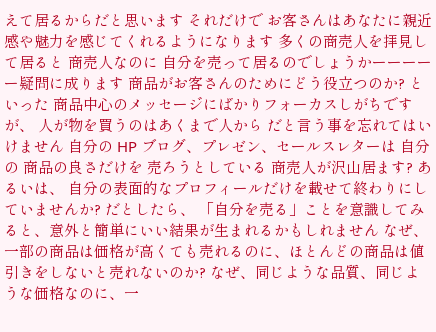えて居るからだと思います それだけで お客さんはあなたに親近感や魅力を感じてくれるようになります 多くの商売人を拝見して居ると 商売人なのに 自分を売って居るのでしょうかーーーーー疑問に成ります 商品がお客さんのためにどう役立つのか? といった 商品中心のメッセージにばかりフォーカスしがちですが、 人が物を買うのはあくまで人から だと言う事を忘れてはいけません 自分の HP ブログ、プレゼン、セールスレターは 自分の 商品の良さだけを 売ろうとしている 商売人が沢山居ます? あるいは、 自分の表面的なプロフィールだけを載せて終わりにしていませんか? だとしたら、 「自分を売る」ことを意識してみると、意外と簡単にいい結果が生まれるかもしれません なぜ、一部の商品は価格が高くても売れるのに、ほとんどの商品は値引きをしないと売れないのか? なぜ、同じような品質、同じような価格なのに、一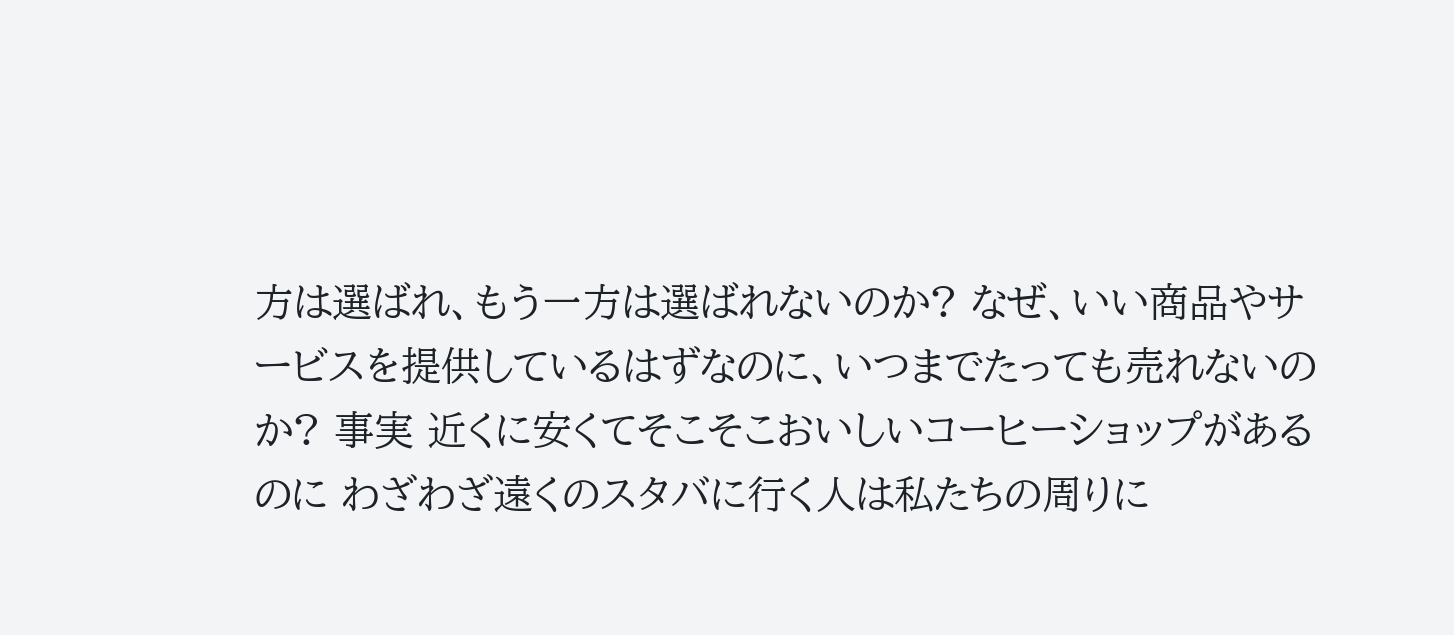方は選ばれ、もう一方は選ばれないのか? なぜ、いい商品やサービスを提供しているはずなのに、いつまでたっても売れないのか? 事実 近くに安くてそこそこおいしいコーヒーショップがあるのに わざわざ遠くのスタバに行く人は私たちの周りに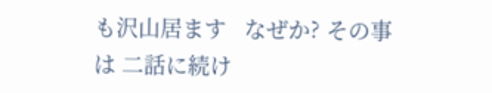も沢山居ます   なぜか? その事は 二話に続け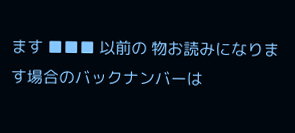ます ■■■ 以前の 物お読みになります場合のバックナンバーは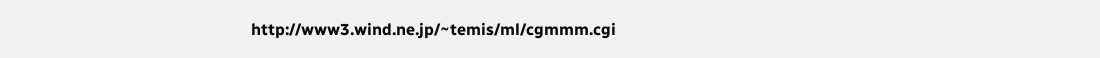http://www3.wind.ne.jp/~temis/ml/cgmmm.cgi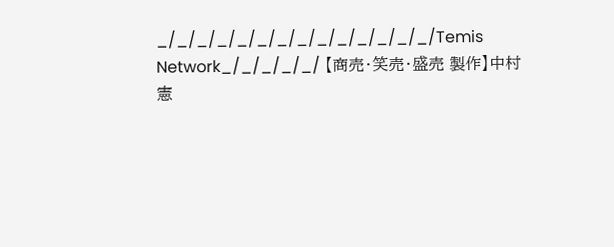_/_/_/_/_/_/_/_/_/_/_/_/_/_/Temis Network_/_/_/_/_/ 【商売・笑売・盛売 製作】中村憲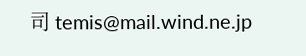司 temis@mail.wind.ne.jp